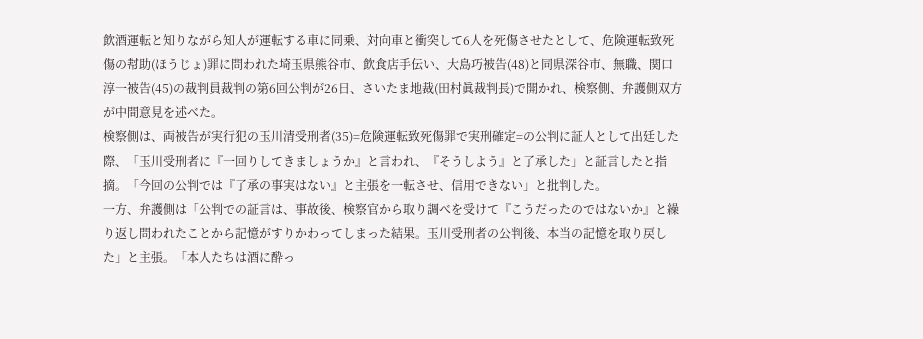飲酒運転と知りながら知人が運転する車に同乗、対向車と衝突して6人を死傷させたとして、危険運転致死傷の幇助(ほうじょ)罪に問われた埼玉県熊谷市、飲食店手伝い、大島巧被告(48)と同県深谷市、無職、関口淳一被告(45)の裁判員裁判の第6回公判が26日、さいたま地裁(田村眞裁判長)で開かれ、検察側、弁護側双方が中間意見を述べた。
検察側は、両被告が実行犯の玉川清受刑者(35)=危険運転致死傷罪で実刑確定=の公判に証人として出廷した際、「玉川受刑者に『一回りしてきましょうか』と言われ、『そうしよう』と了承した」と証言したと指摘。「今回の公判では『了承の事実はない』と主張を一転させ、信用できない」と批判した。
一方、弁護側は「公判での証言は、事故後、検察官から取り調べを受けて『こうだったのではないか』と繰り返し問われたことから記憶がすりかわってしまった結果。玉川受刑者の公判後、本当の記憶を取り戻した」と主張。「本人たちは酒に酔っ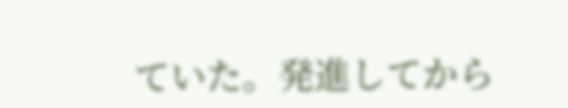ていた。発進してから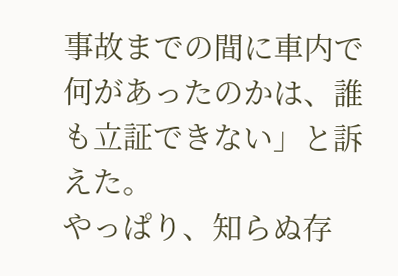事故までの間に車内で何があったのかは、誰も立証できない」と訴えた。
やっぱり、知らぬ存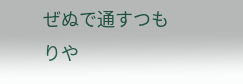ぜぬで通すつもりや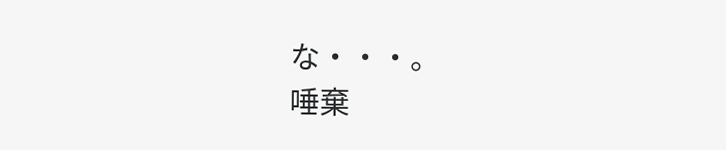な・・・。
唾棄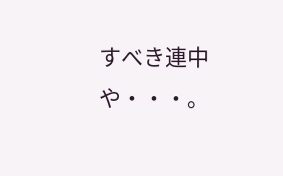すべき連中や・・・。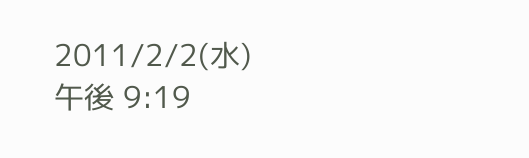2011/2/2(水) 午後 9:19